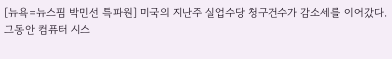[뉴욕=뉴스핌 박민선 특파원] 미국의 지난주 실업수당 청구건수가 감소세를 이어갔다. 그동안 컴퓨터 시스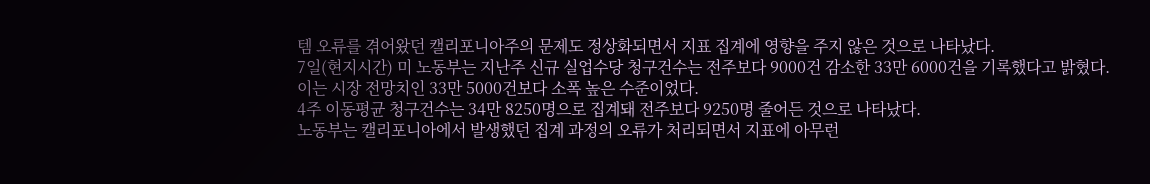템 오류를 겪어왔던 캘리포니아주의 문제도 정상화되면서 지표 집계에 영향을 주지 않은 것으로 나타났다.
7일(현지시간) 미 노동부는 지난주 신규 실업수당 청구건수는 전주보다 9000건 감소한 33만 6000건을 기록했다고 밝혔다. 이는 시장 전망치인 33만 5000건보다 소폭 높은 수준이었다.
4주 이동평균 청구건수는 34만 8250명으로 집계돼 전주보다 9250명 줄어든 것으로 나타났다.
노동부는 캘리포니아에서 발생했던 집계 과정의 오류가 처리되면서 지표에 아무런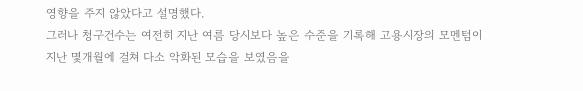영향을 주지 않았다고 설명했다.
그러나 청구건수는 여전히 지난 여름 당시보다 높은 수준을 기록해 고용시장의 모멘텀이 지난 몇개월에 걸쳐 다소 악화된 모습을 보였음을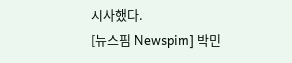시사했다.
[뉴스핌 Newspim] 박민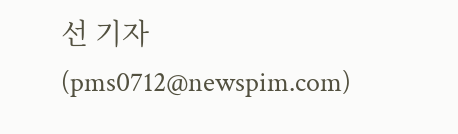선 기자 (pms0712@newspim.com)